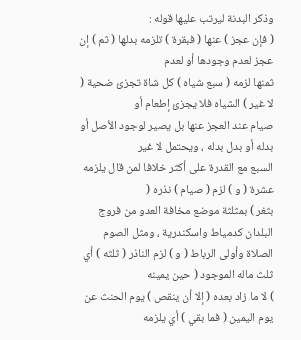وذكر البدنة ليرتب عليها قوله :
( فإن عجز ) عنها ( فبقرة ) تلزمه بدلها ( ثم ) إن عجز لعدم وجودها أو لعدم
ثمنها لزمه ( سبع شياه ) كل شاة تجزئ ضحية ( لا غير ) الشياه فلا يجزئ إطعام أو
صيام عند العجز عنها بل يصير لوجود الأصل أو بدله أو بدل بدله ، ويحتمل لا غير
السبع مع القدرة على أكثر خلافا لمن قال يلزمه عشرة ( و ) لزم ( صيام ) نذره (
بثغر ) بمثلثة موضع مخافة العدو من فروج البلدان كدمياط واسكندرية ، ومثل الصوم
الصلاة وأولى الرباط ( و ) لزم الناذر ( ثلثه ) أي ثلث ماله الموجود ( حين يمينه
) لا ما زاد بعده ( إلا أن ينقص ) يوم الحنث عن يوم اليمين ( فما بقي ) أي يلزمه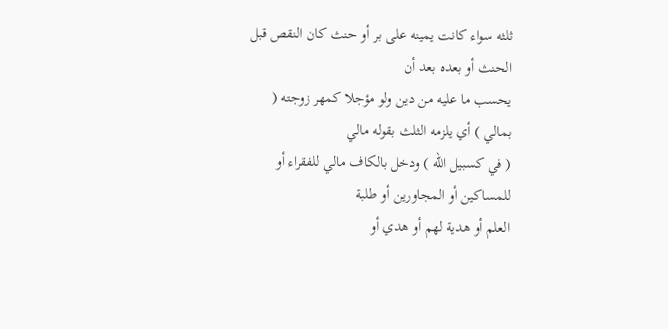ثلثه سواء كانت يمينه على بر أو حنث كان النقص قبل الحنث أو بعده بعد أن
يحسب ما عليه من دين ولو مؤجلا كمهر زوجته ( بمالي ) أي يلزمه الثلث بقوله مالي
( في كسبيل الله ) ودخل بالكاف مالي للفقراء أو للمساكين أو المجاورين أو طلبة
العلم أو هدية لهم أو هدي أو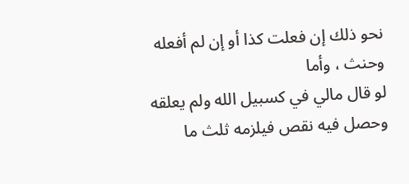نحو ذلك إن فعلت كذا أو إن لم أفعله وحنث ، وأما
لو قال مالي في كسبيل الله ولم يعلقه وحصل فيه نقص فيلزمه ثلث ما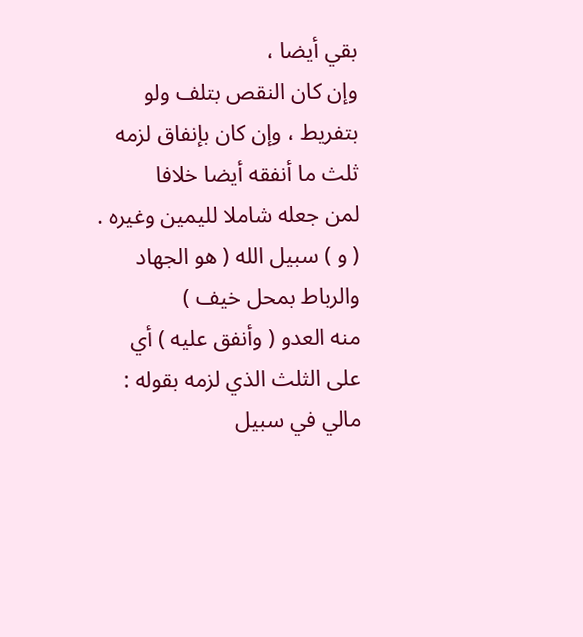بقي أيضا ،
وإن كان النقص بتلف ولو بتفريط ، وإن كان بإنفاق لزمه ثلث ما أنفقه أيضا خلافا
لمن جعله شاملا لليمين وغيره . ( و ) سبيل الله ( هو الجهاد والرباط بمحل خيف )
منه العدو ( وأنفق عليه ) أي على الثلث الذي لزمه بقوله : مالي في سبيل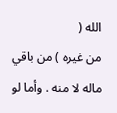الله (
من غيره ) من باقي ماله لا منه . وأما لو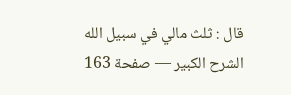قال : ثلث مالي في سبيل الله
الشرح الكبير — صفحة 163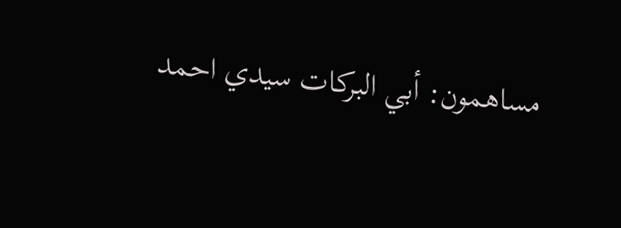مساهمون: أبي البركات سيدي احمد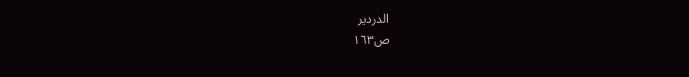الدردير
ص١٦٣